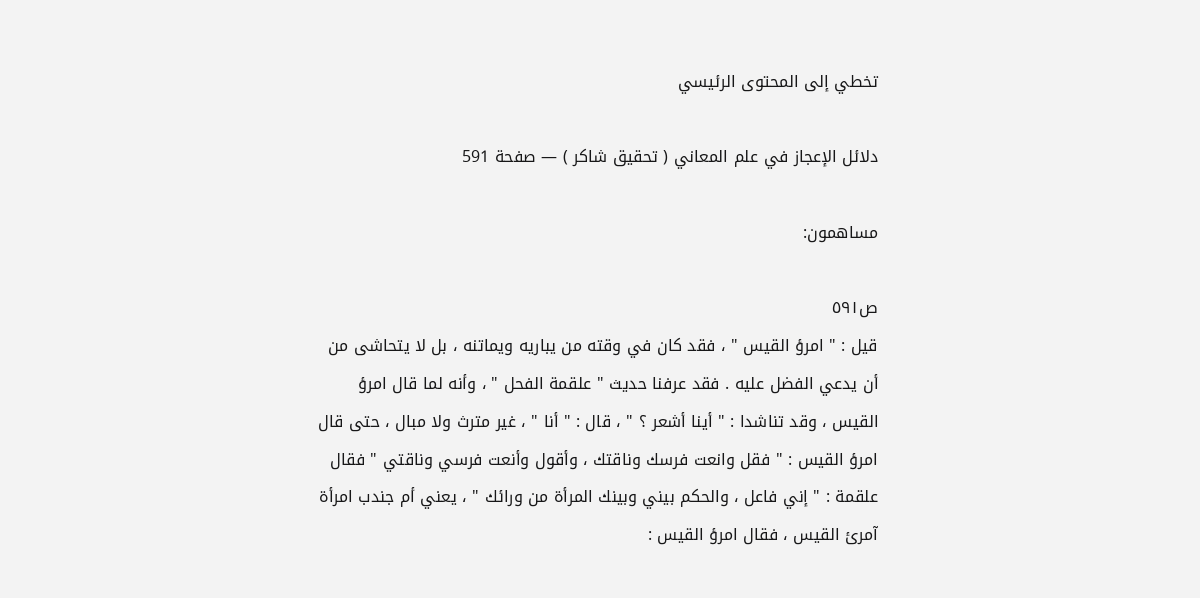تخطي إلى المحتوى الرئيسي

دلائل الإعجاز في علم المعاني ( تحقيق شاكر ) — صفحة 591

مساهمون:

ص٥٩١
قيل : " امرؤ القيس " ، فقد كان في وقته من يباريه ويماتنه ، بل لا يتحاشى من أن يدعي الفضل عليه . فقد عرفنا حديث " علقمة الفحل " ، وأنه لما قال امرؤ القيس ، وقد تناشدا : " أينا أشعر ؟ " ، قال : " أنا " ، غير مترث ولا مبال ، حتى قال امرؤ القيس : " فقل وانعت فرسك وناقتك ، وأقول وأنعت فرسي وناقتي " فقال علقمة : " إني فاعل ، والحكم بيني وبينك المرأة من ورائك " ، يعني أم جندب امرأة آمرئ القيس ، فقال امرؤ القيس :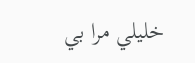خليلي مرا بي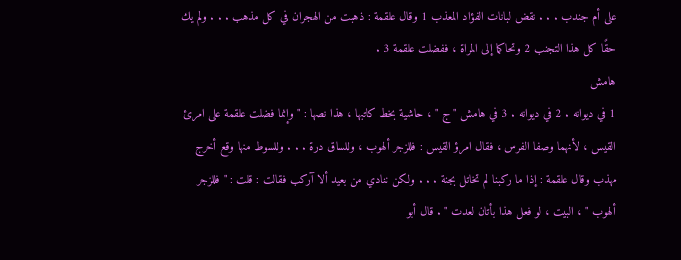على أم جندب . . . نقض لبانات الفؤاد المعذب 1 وقال علقمة : ذهبت من الهجران في كل مذهب . . . ولم يك حقًا كل هذا التجنب 2 وتحاكما إلى المراة ، ففضلت علقمة 3 .
هامش
1 في ديوانه . 2 في ديوانه . 3 في هامش " ج " ، حاشية بخط كاتبها ، هذا نصها : " وإنما فضلت علقمة على امرئ القيس ، لأنهما وصفا الفرس ، فقال امرؤ القيس : فللزجر ألهوب ، وللساق درة . . . وللسوط منها وقع أخرج مهذب وقال علقمة : إذا ما ركبنا لم تخاتل بجنة . . . ولكن ننادي من بعيد ألا آركب فقالت : قلت : " فللزجر ألهوب " ، البيت ، لو فعل هذا بأتان لعدت " . قال أبو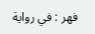فهر : في رواية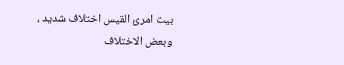بيت امرئ القيس اختلاف شديد ، وبعض الاختلاف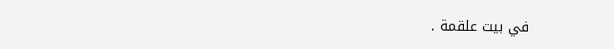في بيت علقمة .